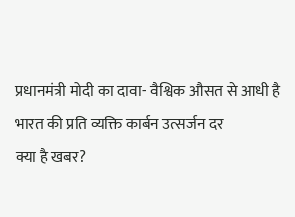प्रधानमंत्री मोदी का दावा- वैश्विक औसत से आधी है भारत की प्रति व्यक्ति कार्बन उत्सर्जन दर
क्या है खबर?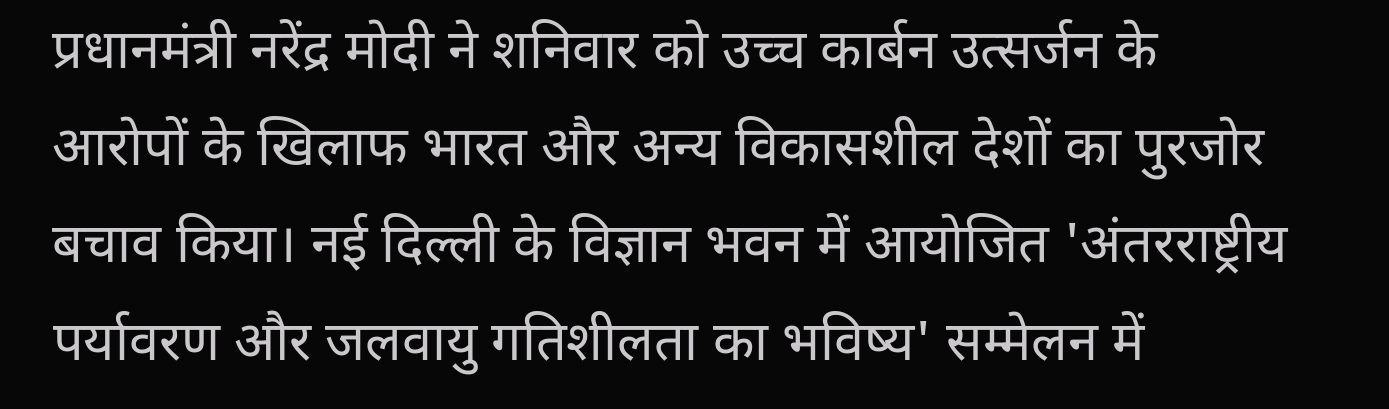प्रधानमंत्री नरेंद्र मोदी ने शनिवार को उच्च कार्बन उत्सर्जन के आरोपों के खिलाफ भारत और अन्य विकासशील देशों का पुरजोर बचाव किया। नई दिल्ली के विज्ञान भवन में आयोजित 'अंतरराष्ट्रीय पर्यावरण और जलवायु गतिशीलता का भविष्य' सम्मेलन में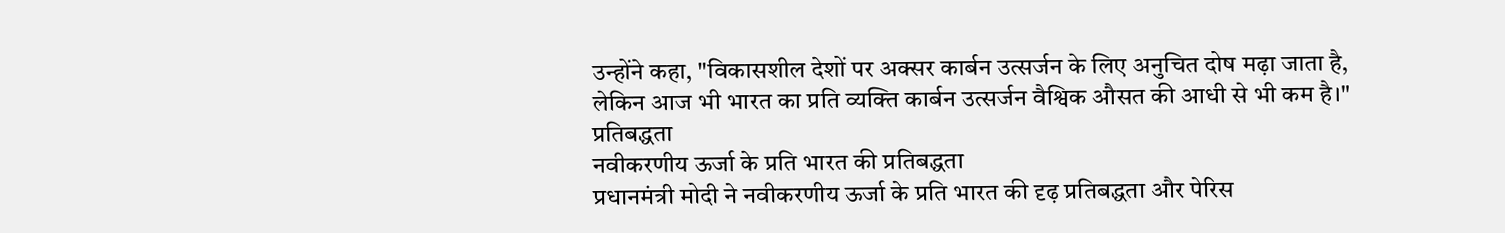उन्होंने कहा, "विकासशील देशों पर अक्सर कार्बन उत्सर्जन के लिए अनुचित दोष मढ़ा जाता है, लेकिन आज भी भारत का प्रति व्यक्ति कार्बन उत्सर्जन वैश्विक औसत की आधी से भी कम है।"
प्रतिबद्धता
नवीकरणीय ऊर्जा के प्रति भारत की प्रतिबद्धता
प्रधानमंत्री मोदी ने नवीकरणीय ऊर्जा के प्रति भारत की दृढ़ प्रतिबद्धता और पेरिस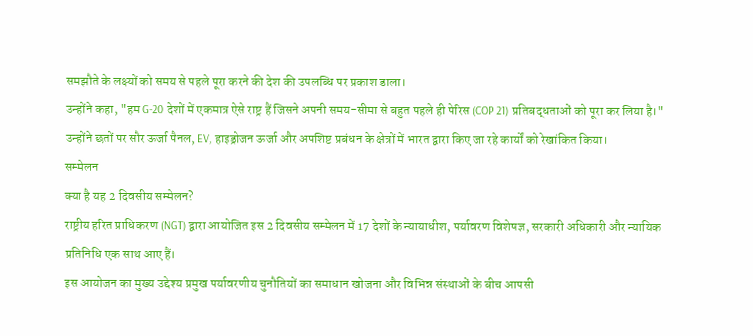समझौते के लक्ष्यों को समय से पहले पूरा करने की देश की उपलब्धि पर प्रकाश डाला।
उन्होंने कहा, "हम G-20 देशों में एकमात्र ऐसे राष्ट्र हैं जिसने अपनी समय-सीमा से बहुत पहले ही पेरिस (COP 21) प्रतिबद्धताओं को पूरा कर लिया है।"
उन्होंने छतों पर सौर ऊर्जा पैनल, EV, हाइड्रोजन ऊर्जा और अपशिष्ट प्रबंधन के क्षेत्रों में भारत द्वारा किए जा रहे कार्यों को रेखांकित किया।
सम्मेलन
क्या है यह 2 दिवसीय सम्मेलन?
राष्ट्रीय हरित प्राधिकरण (NGT) द्वारा आयोजित इस 2 दिवसीय सम्मेलन में 17 देशों के न्यायाधीश, पर्यावरण विशेषज्ञ, सरकारी अधिकारी और न्यायिक प्रतिनिधि एक साथ आए हैं।
इस आयोजन का मुख्य उद्देश्य प्रमुख पर्यावरणीय चुनौतियों का समाधान खोजना और विभिन्न संस्थाओं के बीच आपसी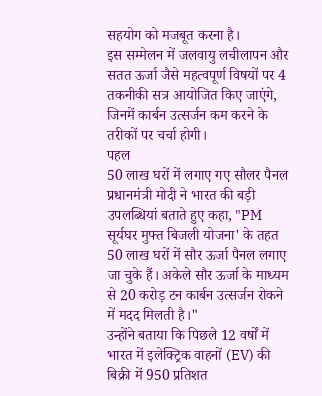सहयोग को मजबूत करना है।
इस सम्मेलन में जलवायु लचीलापन और सतत ऊर्जा जैसे महत्वपूर्ण विषयों पर 4 तकनीकी सत्र आयोजित किए जाएंगे, जिनमें कार्बन उत्सर्जन कम करने के तरीकों पर चर्चा होगी।
पहल
50 लाख घरों में लगाए गए सौलर पैनल
प्रधानमंत्री मोदी ने भारत की बड़ी उपलब्धियां बताते हुए कहा, "PM सूर्यघर मुफ्त बिजली योजना' के तहत 50 लाख घरों में सौर ऊर्जा पैनल लगाए जा चुके हैं। अकेले सौर ऊर्जा के माध्यम से 20 करोड़ टन कार्बन उत्सर्जन रोकने में मदद मिलती है।"
उन्होंने बताया कि पिछले 12 वर्षों में भारत में इलेक्ट्रिक वाहनों (EV) की बिक्री में 950 प्रतिशत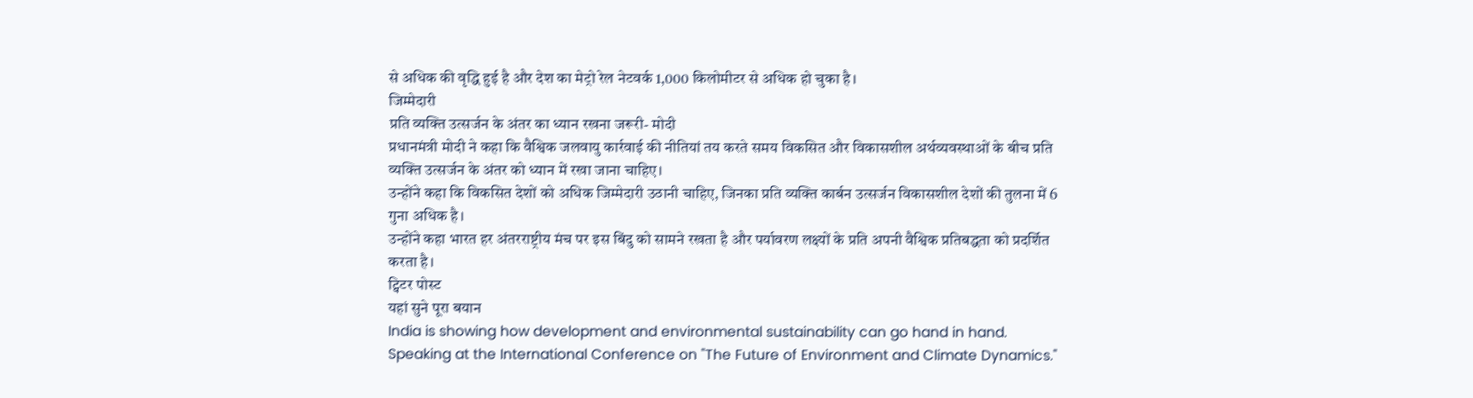से अधिक की वृद्धि हुई है और देश का मेट्रो रेल नेटवर्क 1,000 किलोमीटर से अधिक हो चुका है।
जिम्मेदारी
प्रति व्यक्ति उत्सर्जन के अंतर का ध्यान रखना जरूरी- मोदी
प्रधानमंत्री मोदी ने कहा कि वैश्विक जलवायु कार्रवाई की नीतियां तय करते समय विकसित और विकासशील अर्थव्यवस्थाओं के बीच प्रति व्यक्ति उत्सर्जन के अंतर को ध्यान में रखा जाना चाहिए।
उन्होंने कहा कि विकसित देशों को अधिक जिम्मेदारी उठानी चाहिए, जिनका प्रति व्यक्ति कार्बन उत्सर्जन विकासशील देशों की तुलना में 6 गुना अधिक है।
उन्होंने कहा भारत हर अंतरराष्ट्रीय मंच पर इस बिंदु को सामने रखता है और पर्यावरण लक्ष्यों के प्रति अपनी वैश्विक प्रतिबद्धता को प्रदर्शित करता है।
ट्विटर पोस्ट
यहां सुने पूरा बयान
India is showing how development and environmental sustainability can go hand in hand. Speaking at the International Conference on "The Future of Environment and Climate Dynamics."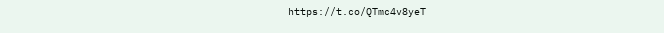https://t.co/QTmc4v8yeT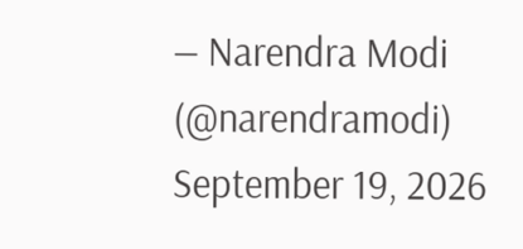— Narendra Modi (@narendramodi) September 19, 2026